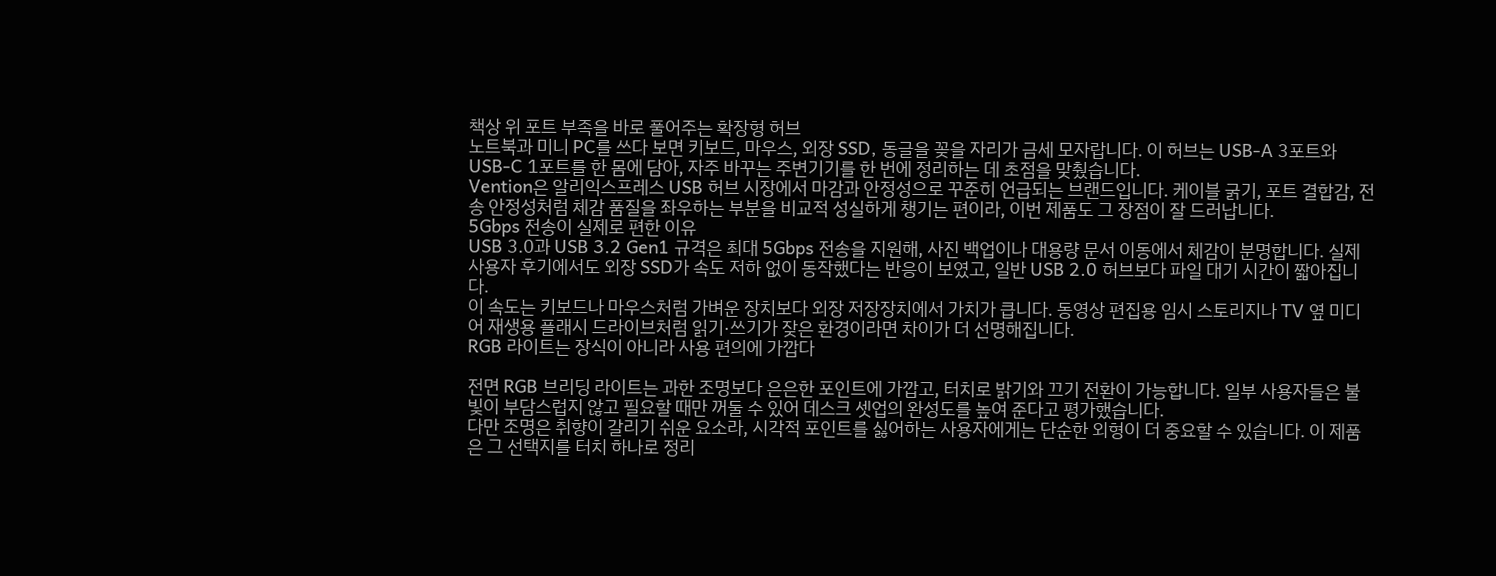책상 위 포트 부족을 바로 풀어주는 확장형 허브
노트북과 미니 PC를 쓰다 보면 키보드, 마우스, 외장 SSD, 동글을 꽂을 자리가 금세 모자랍니다. 이 허브는 USB-A 3포트와 USB-C 1포트를 한 몸에 담아, 자주 바꾸는 주변기기를 한 번에 정리하는 데 초점을 맞췄습니다.
Vention은 알리익스프레스 USB 허브 시장에서 마감과 안정성으로 꾸준히 언급되는 브랜드입니다. 케이블 굵기, 포트 결합감, 전송 안정성처럼 체감 품질을 좌우하는 부분을 비교적 성실하게 챙기는 편이라, 이번 제품도 그 장점이 잘 드러납니다.
5Gbps 전송이 실제로 편한 이유
USB 3.0과 USB 3.2 Gen1 규격은 최대 5Gbps 전송을 지원해, 사진 백업이나 대용량 문서 이동에서 체감이 분명합니다. 실제 사용자 후기에서도 외장 SSD가 속도 저하 없이 동작했다는 반응이 보였고, 일반 USB 2.0 허브보다 파일 대기 시간이 짧아집니다.
이 속도는 키보드나 마우스처럼 가벼운 장치보다 외장 저장장치에서 가치가 큽니다. 동영상 편집용 임시 스토리지나 TV 옆 미디어 재생용 플래시 드라이브처럼 읽기·쓰기가 잦은 환경이라면 차이가 더 선명해집니다.
RGB 라이트는 장식이 아니라 사용 편의에 가깝다

전면 RGB 브리딩 라이트는 과한 조명보다 은은한 포인트에 가깝고, 터치로 밝기와 끄기 전환이 가능합니다. 일부 사용자들은 불빛이 부담스럽지 않고 필요할 때만 꺼둘 수 있어 데스크 셋업의 완성도를 높여 준다고 평가했습니다.
다만 조명은 취향이 갈리기 쉬운 요소라, 시각적 포인트를 싫어하는 사용자에게는 단순한 외형이 더 중요할 수 있습니다. 이 제품은 그 선택지를 터치 하나로 정리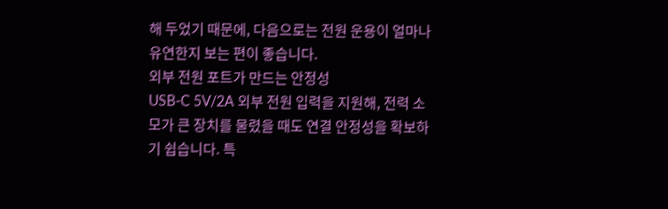해 두었기 때문에, 다음으로는 전원 운용이 얼마나 유연한지 보는 편이 좋습니다.
외부 전원 포트가 만드는 안정성
USB-C 5V/2A 외부 전원 입력을 지원해, 전력 소모가 큰 장치를 물렸을 때도 연결 안정성을 확보하기 쉽습니다. 특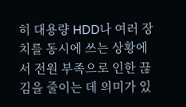히 대용량 HDD나 여러 장치를 동시에 쓰는 상황에서 전원 부족으로 인한 끊김을 줄이는 데 의미가 있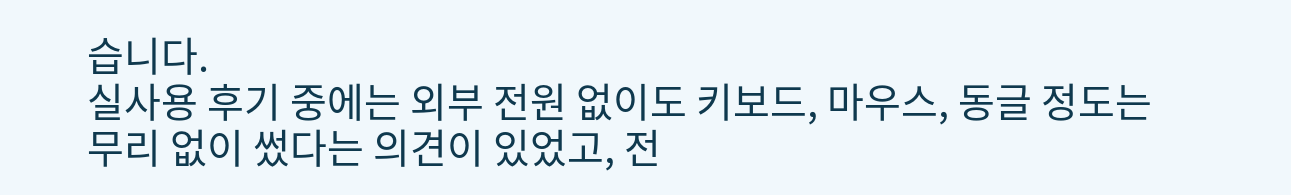습니다.
실사용 후기 중에는 외부 전원 없이도 키보드, 마우스, 동글 정도는 무리 없이 썼다는 의견이 있었고, 전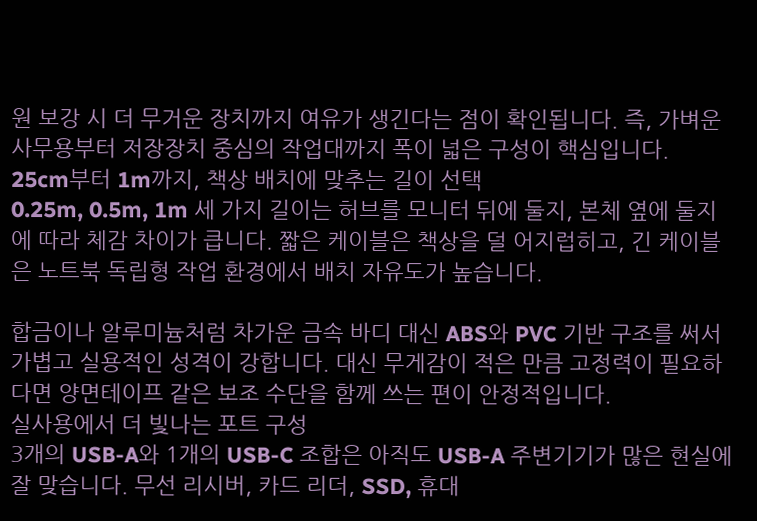원 보강 시 더 무거운 장치까지 여유가 생긴다는 점이 확인됩니다. 즉, 가벼운 사무용부터 저장장치 중심의 작업대까지 폭이 넓은 구성이 핵심입니다.
25cm부터 1m까지, 책상 배치에 맞추는 길이 선택
0.25m, 0.5m, 1m 세 가지 길이는 허브를 모니터 뒤에 둘지, 본체 옆에 둘지에 따라 체감 차이가 큽니다. 짧은 케이블은 책상을 덜 어지럽히고, 긴 케이블은 노트북 독립형 작업 환경에서 배치 자유도가 높습니다.

합금이나 알루미늄처럼 차가운 금속 바디 대신 ABS와 PVC 기반 구조를 써서 가볍고 실용적인 성격이 강합니다. 대신 무게감이 적은 만큼 고정력이 필요하다면 양면테이프 같은 보조 수단을 함께 쓰는 편이 안정적입니다.
실사용에서 더 빛나는 포트 구성
3개의 USB-A와 1개의 USB-C 조합은 아직도 USB-A 주변기기가 많은 현실에 잘 맞습니다. 무선 리시버, 카드 리더, SSD, 휴대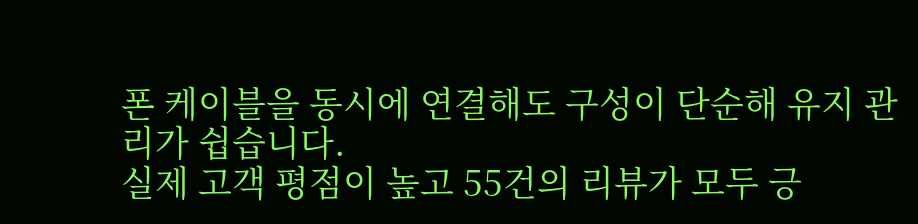폰 케이블을 동시에 연결해도 구성이 단순해 유지 관리가 쉽습니다.
실제 고객 평점이 높고 55건의 리뷰가 모두 긍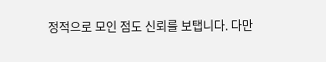정적으로 모인 점도 신뢰를 보탭니다. 다만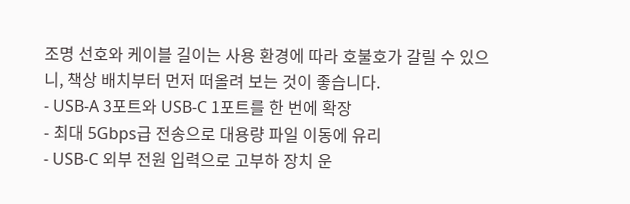조명 선호와 케이블 길이는 사용 환경에 따라 호불호가 갈릴 수 있으니, 책상 배치부터 먼저 떠올려 보는 것이 좋습니다.
- USB-A 3포트와 USB-C 1포트를 한 번에 확장
- 최대 5Gbps급 전송으로 대용량 파일 이동에 유리
- USB-C 외부 전원 입력으로 고부하 장치 운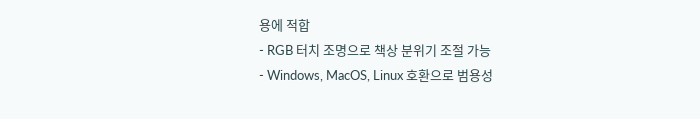용에 적합
- RGB 터치 조명으로 책상 분위기 조절 가능
- Windows, MacOS, Linux 호환으로 범용성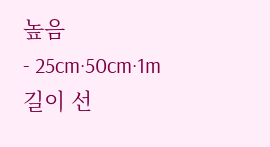높음
- 25cm·50cm·1m 길이 선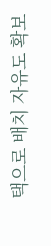택으로 배치 자유도 확보